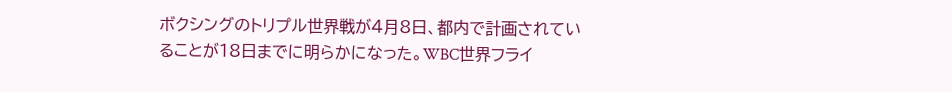ボクシングのトリプル世界戦が4月8日、都内で計画されていることが18日までに明らかになった。WBC世界フライ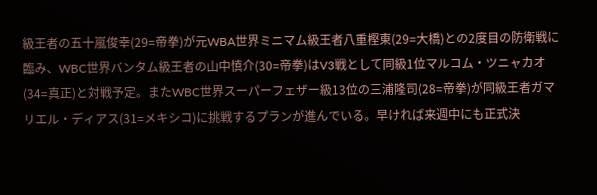級王者の五十嵐俊幸(29=帝拳)が元WBA世界ミニマム級王者八重樫東(29=大橋)との2度目の防衛戦に臨み、WBC世界バンタム級王者の山中慎介(30=帝拳)はV3戦として同級1位マルコム・ツニャカオ(34=真正)と対戦予定。またWBC世界スーパーフェザー級13位の三浦隆司(28=帝拳)が同級王者ガマリエル・ディアス(31=メキシコ)に挑戦するプランが進んでいる。早ければ来週中にも正式決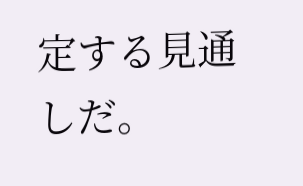定する見通しだ。